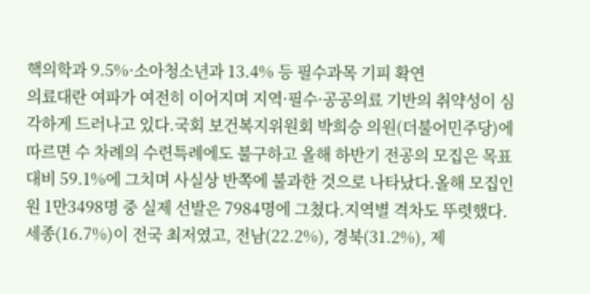핵의학과 9.5%·소아청소년과 13.4% 등 필수과목 기피 확연
의료대란 여파가 여전히 이어지며 지역·필수·공공의료 기반의 취약성이 심각하게 드러나고 있다.국회 보건복지위원회 박희승 의원(더불어민주당)에 따르면 수 차례의 수련특례에도 불구하고 올해 하반기 전공의 모집은 목표 대비 59.1%에 그치며 사실상 반쪽에 불과한 것으로 나타났다.올해 모집인원 1만3498명 중 실제 선발은 7984명에 그쳤다.지역별 격차도 뚜렷했다. 세종(16.7%)이 전국 최저였고, 전남(22.2%), 경북(31.2%), 제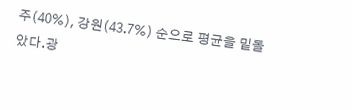주(40%), 강원(43.7%) 순으로 평균을 밑돌았다.광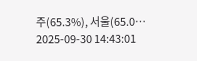주(65.3%), 서울(65.0…
2025-09-30 14:43:01